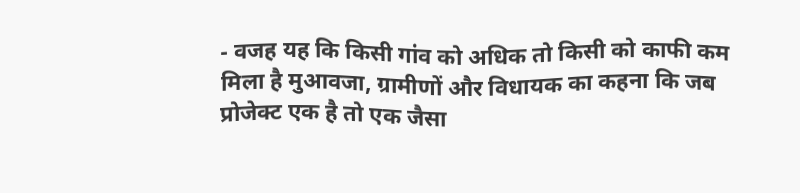- वजह यह कि किसी गांव को अधिक तो किसी को काफी कम मिला है मुआवजा, ग्रामीणों और विधायक का कहना कि जब प्रोजेक्ट एक है तो एक जैसा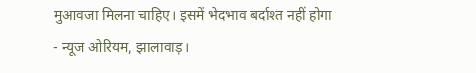मुआवजा मिलना चाहिए। इसमें भेदभाव बर्दाश्त नहीं होगा
- न्यूज ओरियम, झालावाड़।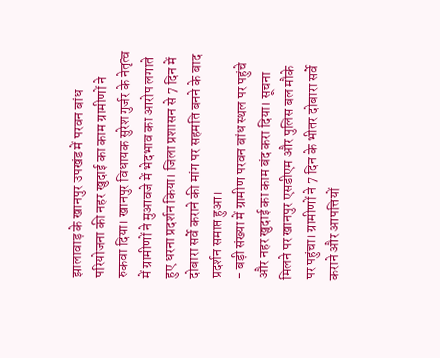झालावाड़ के खानपुर उपखंड में परवन बांध परियोजना की नहर खुदाई का काम ग्रामीणों ने रुकवा दिया। खानपुर विधायक सुरेश गुर्जर के नेतृत्व में ग्रामीणों ने मुआवजे में भेदभाव का आरोप लगाते हुए धरना प्रदर्शन किया। जिला प्रशासन से 7 दिन में दोबारा सर्वे कराने की मांग पर सहमति बनने के बाद प्रदर्शन समाप्त हुआ।
- बड़ी संख्या में ग्रामीण परवन बांध स्थल पर पहुंचे और नहर खुदाई का काम बंद करा दिया। सूचना मिलने पर खानपुर एसडीएम और पुलिस बल मौके पर पहुंचा। ग्रामीणों ने 7 दिन के भीतर दोबारा सर्वे कराने और आपत्तियों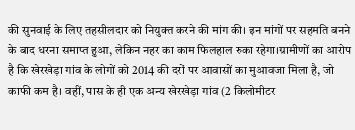की सुनवाई के लिए तहसीलदार को नियुक्त करने की मांग की। इन मांगों पर सहमति बनने के बाद धरना समाप्त हुआ, लेकिन नहर का काम फिलहाल रुका रहेगा।ग्रामीणों का आरोप है कि खेरखेड़ा गांव के लोगों को 2014 की दरों पर आवासों का मुआवजा मिला है, जो काफी कम है। वहीं, पास के ही एक अन्य खेरखेड़ा गांव (2 किलोमीटर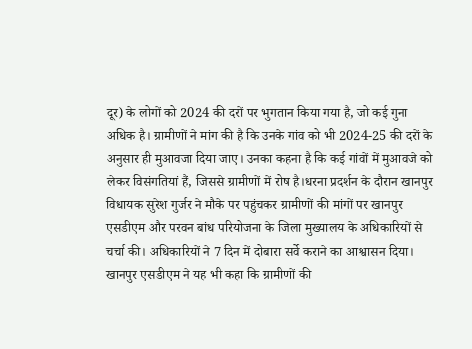दूर) के लोगों को 2024 की दरों पर भुगतान किया गया है, जो कई गुना अधिक है। ग्रामीणों ने मांग की है कि उनके गांव को भी 2024-25 की दरों के अनुसार ही मुआवजा दिया जाए। उनका कहना है कि कई गांवों में मुआवजे को लेकर विसंगतियां हैं, जिससे ग्रामीणों में रोष है।धरना प्रदर्शन के दौरान खानपुर विधायक सुरेश गुर्जर ने मौके पर पहुंचकर ग्रामीणों की मांगों पर खानपुर एसडीएम और परवन बांध परियोजना के जिला मुख्यालय के अधिकारियों से चर्चा की। अधिकारियों ने 7 दिन में दोबारा सर्वे कराने का आश्वासन दिया। खानपुर एसडीएम ने यह भी कहा कि ग्रामीणों की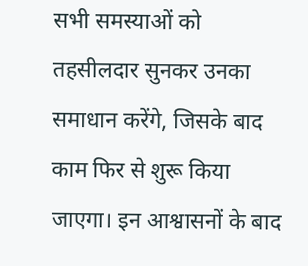सभी समस्याओं को तहसीलदार सुनकर उनका समाधान करेंगे, जिसके बाद काम फिर से शुरू किया जाएगा। इन आश्वासनों के बाद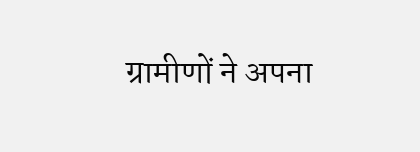ग्रामीणों ने अपना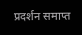प्रदर्शन समाप्त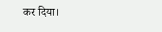कर दिया।